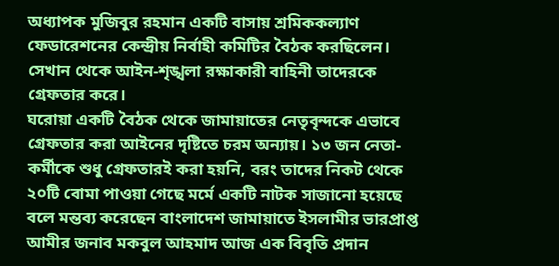অধ্যাপক মুজিবুর রহমান একটি বাসায় শ্রমিককল্যাণ ফেডারেশনের কেন্দ্রীয় নির্বাহী কমিটির বৈঠক করছিলেন। সেখান থেকে আইন-শৃঙ্খলা রক্ষাকারী বাহিনী তাদেরকে গ্রেফতার করে।
ঘরোয়া একটি বৈঠক থেকে জামায়াতের নেতৃবৃন্দকে এভাবে গ্রেফতার করা আইনের দৃষ্টিতে চরম অন্যায়। ১৩ জন নেতা-কর্মীকে শুধু গ্রেফতারই করা হয়নি, বরং তাদের নিকট থেকে ২০টি বোমা পাওয়া গেছে মর্মে একটি নাটক সাজানো হয়েছে বলে মন্তব্য করেছেন বাংলাদেশ জামায়াতে ইসলামীর ভারপ্রাপ্ত আমীর জনাব মকবুল আহমাদ আজ এক বিবৃতি প্রদান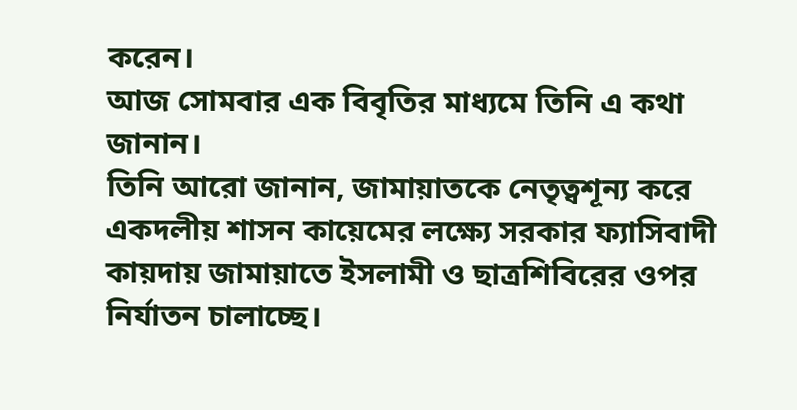করেন।
আজ সোমবার এক বিবৃতির মাধ্যমে তিনি এ কথা জানান।
তিনি আরো জানান, জামায়াতকে নেতৃত্বশূন্য করে একদলীয় শাসন কায়েমের লক্ষ্যে সরকার ফ্যাসিবাদী কায়দায় জামায়াতে ইসলামী ও ছাত্রশিবিরের ওপর নির্যাতন চালাচ্ছে।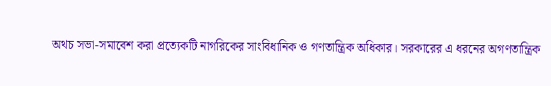অথচ সভা-সমাবেশ করা প্রত্যেকটি নাগরিকের সাংবিধানিক ও গণতান্ত্রিক অধিকার। সরকারের এ ধরনের অগণতান্ত্রিক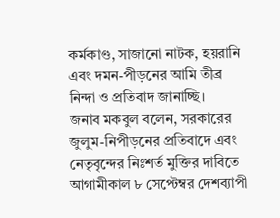কর্মকাণ্ড, সাজানো নাটক, হয়রানি এবং দমন-পীড়নের আমি তীব্র নিন্দা ও প্রতিবাদ জানাচ্ছি।
জনাব মকবুল বলেন, সরকারের জুলুম-নিপীড়নের প্রতিবাদে এবং নেতৃবৃন্দের নিঃশর্ত মুক্তির দাবিতে আগামীকাল ৮ সেপ্টেম্বর দেশব্যাপী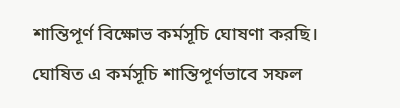শান্তিপূর্ণ বিক্ষোভ কর্মসূচি ঘোষণা করছি। ঘোষিত এ কর্মসূচি শান্তিপূর্ণভাবে সফল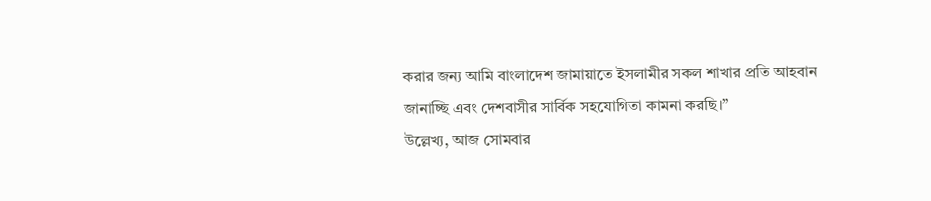করার জন্য আমি বাংলাদেশ জামায়াতে ইসলামীর সকল শাখার প্রতি আহবান জানাচ্ছি এবং দেশবাসীর সার্বিক সহযোগিতা কামনা করছি।”
উল্লেখ্য, আজ সোমবার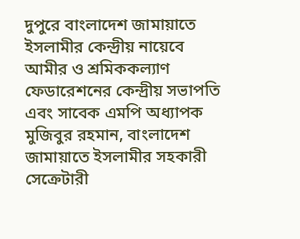দুপুরে বাংলাদেশ জামায়াতে ইসলামীর কেন্দ্রীয় নায়েবে আমীর ও শ্রমিককল্যাণ ফেডারেশনের কেন্দ্রীয় সভাপতি এবং সাবেক এমপি অধ্যাপক মুজিবুর রহমান, বাংলাদেশ জামায়াতে ইসলামীর সহকারী সেক্রেটারী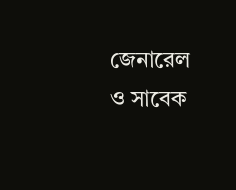জেনারেল ও সাবেক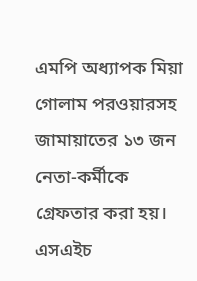এমপি অধ্যাপক মিয়া গোলাম পরওয়ারসহ জামায়াতের ১৩ জন নেতা-কর্মীকে গ্রেফতার করা হয়।
এসএইচ